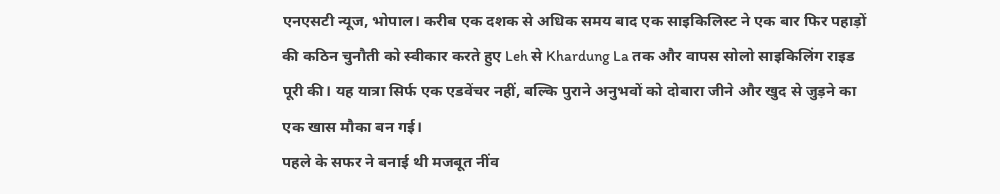एनएसटी न्यूज, भोपाल। करीब एक दशक से अधिक समय बाद एक साइकिलिस्ट ने एक बार फिर पहाड़ों की कठिन चुनौती को स्वीकार करते हुए Leh से Khardung La तक और वापस सोलो साइकिलिंग राइड पूरी की। यह यात्रा सिर्फ एक एडवेंचर नहीं, बल्कि पुराने अनुभवों को दोबारा जीने और खुद से जुड़ने का एक खास मौका बन गई।
पहले के सफर ने बनाई थी मजबूत नींव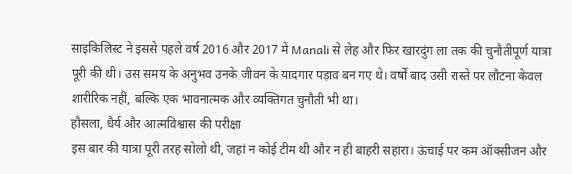साइकिलिस्ट ने इससे पहले वर्ष 2016 और 2017 में Manali से लेह और फिर खारदुंग ला तक की चुनौतीपूर्ण यात्रा पूरी की थी। उस समय के अनुभव उनके जीवन के यादगार पड़ाव बन गए थे। वर्षों बाद उसी रास्ते पर लौटना केवल शारीरिक नहीं, बल्कि एक भावनात्मक और व्यक्तिगत चुनौती भी था।
हौसला, धैर्य और आत्मविश्वास की परीक्षा
इस बार की यात्रा पूरी तरह सोलो थी, जहां न कोई टीम थी और न ही बाहरी सहारा। ऊंचाई पर कम ऑक्सीजन और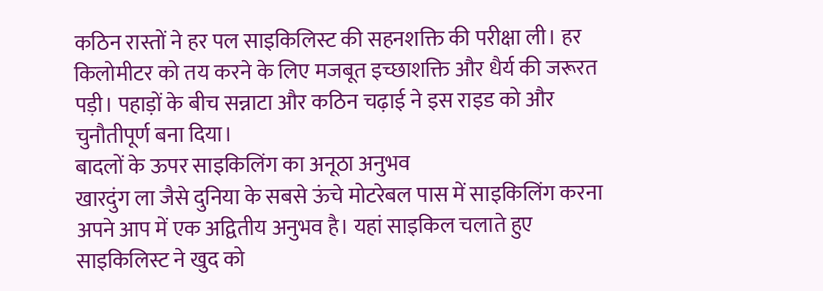कठिन रास्तों ने हर पल साइकिलिस्ट की सहनशक्ति की परीक्षा ली। हर किलोमीटर को तय करने के लिए मजबूत इच्छाशक्ति और धैर्य की जरूरत पड़ी। पहाड़ों के बीच सन्नाटा और कठिन चढ़ाई ने इस राइड को और चुनौतीपूर्ण बना दिया।
बादलों के ऊपर साइकिलिंग का अनूठा अनुभव
खारदुंग ला जैसे दुनिया के सबसे ऊंचे मोटरेबल पास में साइकिलिंग करना अपने आप में एक अद्वितीय अनुभव है। यहां साइकिल चलाते हुए साइकिलिस्ट ने खुद को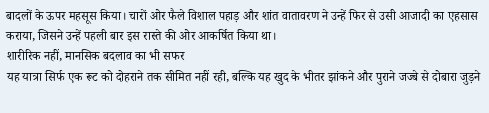बादलों के ऊपर महसूस किया। चारों ओर फैले विशाल पहाड़ और शांत वातावरण ने उन्हें फिर से उसी आजादी का एहसास कराया, जिसने उन्हें पहली बार इस रास्ते की ओर आकर्षित किया था।
शारीरिक नहीं, मानसिक बदलाव का भी सफर
यह यात्रा सिर्फ एक रूट को दोहराने तक सीमित नहीं रही, बल्कि यह खुद के भीतर झांकने और पुराने जज्बे से दोबारा जुड़ने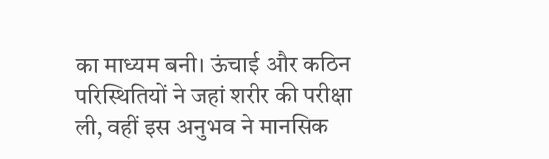का माध्यम बनी। ऊंचाई और कठिन परिस्थितियों ने जहां शरीर की परीक्षा ली, वहीं इस अनुभव ने मानसिक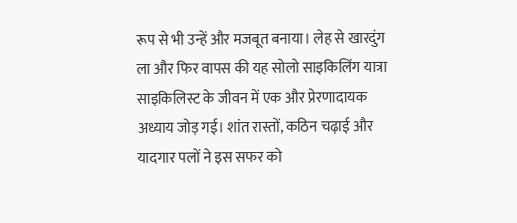रूप से भी उन्हें और मजबूत बनाया। लेह से खारदुंग ला और फिर वापस की यह सोलो साइकिलिंग यात्रा साइकिलिस्ट के जीवन में एक और प्रेरणादायक अध्याय जोड़ गई। शांत रास्तों, कठिन चढ़ाई और यादगार पलों ने इस सफर को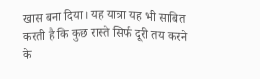खास बना दिया। यह यात्रा यह भी साबित करती है कि कुछ रास्ते सिर्फ दूरी तय करने के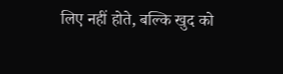लिए नहीं होते, बल्कि खुद को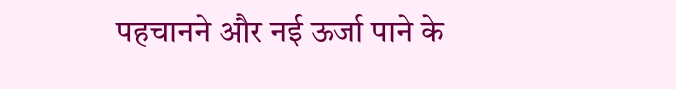पहचानने और नई ऊर्जा पाने के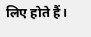लिए होते हैं।